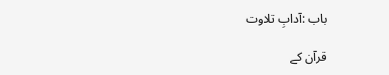باب :آدابِ تلاوت

قرآن کے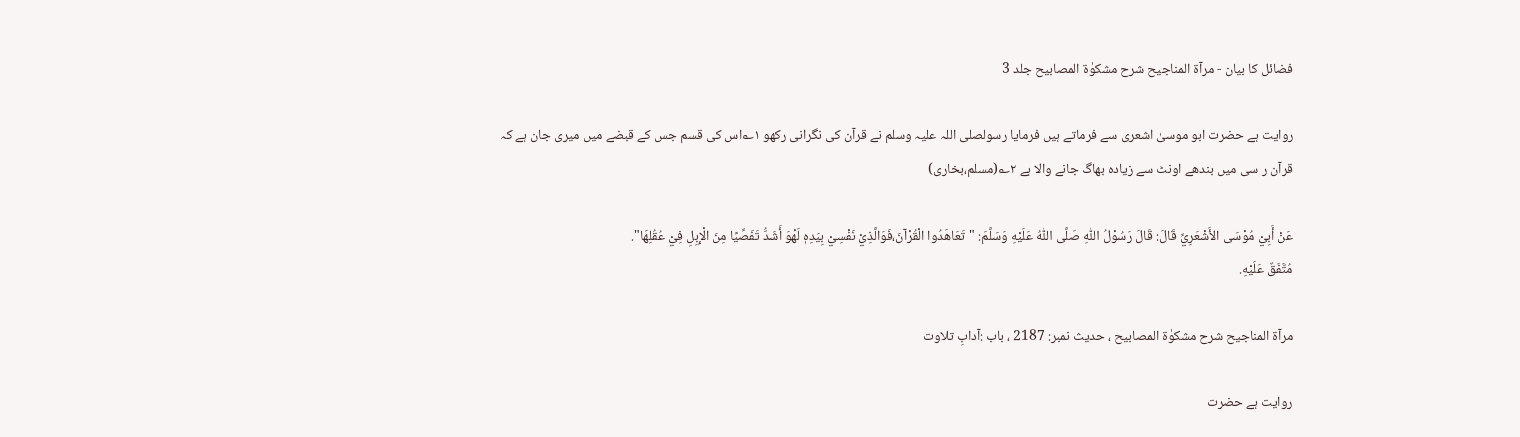فضائل کا بیان - مرآۃ المناجیح شرح مشکوٰۃ المصابیح جلد 3

روایت ہے حضرت ابو موسیٰ اشعری سے فرماتے ہیں فرمایا رسولصلی اللہ علیہ وسلم نے قرآن کی نگرانی رکھو ۱؎اس کی قسم جس کے قبضے میں میری جان ہے کہ قرآن ر سی میں بندھے اونٹ سے زیادہ بھاگ جانے والا ہے ۲؎(مسلم،بخاری)

عَنْ أَبِيْ مُوْسَى الأَشْعَرِيِّ قَالَ: قَالَ رَسُوْلُ اللّٰهِ صَلَّى اللّٰهُ عَلَيْهِ وَسَلَّمَ: "تَعَاهَدُوا الْقُرْآنَ،فَوَالَّذِيْ نَفْسِيْ بِيَدِهٖ لَهْوَ أَشَدُّ تَفَصِّيًا مِنَ الْإِبِلِ فِيْ عُقُلِهَا".
مُتَّفَقٌ عَلَيْهِ.

مرآۃ المناجیح شرح مشکوٰۃ المصابیح ، حدیث نمبر: 2187 ، باب :آدابِ تلاوت

روایت ہے حضرت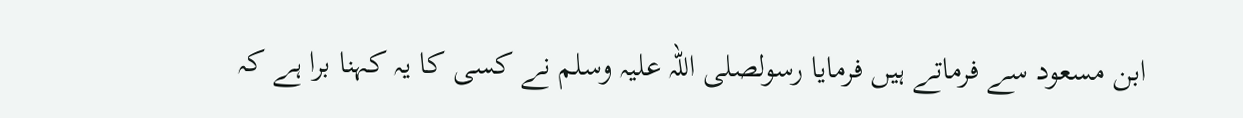ابن مسعود سے فرماتے ہیں فرمایا رسولصلی اللہ علیہ وسلم نے کسی کا یہ کہنا برا ہے کہ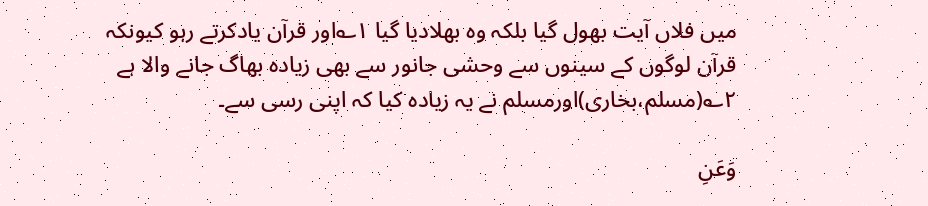میں فلاں آیت بھول گیا بلکہ وہ بھلادیا گیا ۱؎اور قرآن یادکرتے رہو کیونکہ قرآن لوگوں کے سینوں سے وحشی جانور سے بھی زیادہ بھاگ جانے والا ہے ۲؎(مسلم،بخاری)اورمسلم نے یہ زیادہ کیا کہ اپنی رسی سے۔

وَعَنِ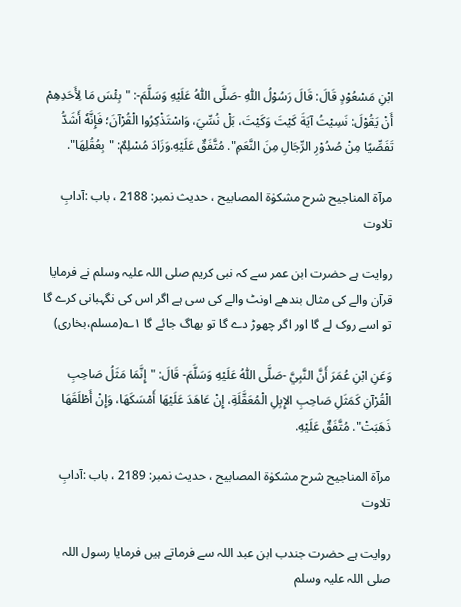ابْنِ مَسْعُوْدٍ قَالَ: قَالَ رَسُوْلُ اللّٰهِ -صَلَّى اللّٰهُ عَلَيْهِ وَسَلَّمَ-: "بِئْسَ مَا لِأَحَدِهِمْ أَنْ يَقُوْلَ: نَسِيْتُ آيَةَ كَيْتَ وَكَيْتَ، بَلْ نُسِّيَ، وَاسْتَذْكِرُوا الْقُرْآنَ؛ فَإِنَّهٗ أَشَدُّ تَفَصِّيًا مِنْ صُدُوْرِ الرِّجَالِ مِنَ النَّعَمِ". مُتَّفَقٌ عَلَيْهِ.وَزَادَ مُسْلِمٌ: "بِعُقُلِهَا".

مرآۃ المناجیح شرح مشکوٰۃ المصابیح ، حدیث نمبر: 2188 ، باب :آدابِ تلاوت

روایت ہے حضرت ابن عمر سے کہ نبی کریم صلی اللہ علیہ وسلم نے فرمایا قرآن والے کی مثال بندھے اونٹ والے کی سی ہے اگر اس کی نگہبانی کرے گا تو اسے روک لے گا اور اگر چھوڑ دے گا تو بھاگ جائے گا ۱؎(مسلم،بخاری)

وَعَنِ ابْنِ عُمَرَ أَنَّ النَّبِيَّ -صَلَّى اللّٰهُ عَلَيْهِ وَسَلَّمَ- قَالَ: "إِنَّمَا مَثَلُ صَاحِبِ الْقُرْآنِ كَمَثَلِ صَاحِبِ الإِبِلِ الْمُعَقَّلَةِ، إِنْ عَاهَدَ عَلَيْهَا أَمْسَكَهَا، وَإِنْ أَطْلَقَهَا ذَهَبَتْ". مُتَّفَقٌ عَلَيْهِ.

مرآۃ المناجیح شرح مشکوٰۃ المصابیح ، حدیث نمبر: 2189 ، باب :آدابِ تلاوت

روایت ہے حضرت جندب ابن عبد اللہ سے فرماتے ہیں فرمایا رسول اللہ صلی اللہ علیہ وسلم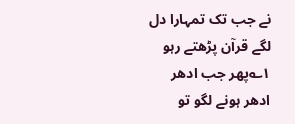نے جب تک تمہارا دل لگے قرآن پڑھتے رہو ۱؎پھر جب ادھر ادھر ہونے لگو تو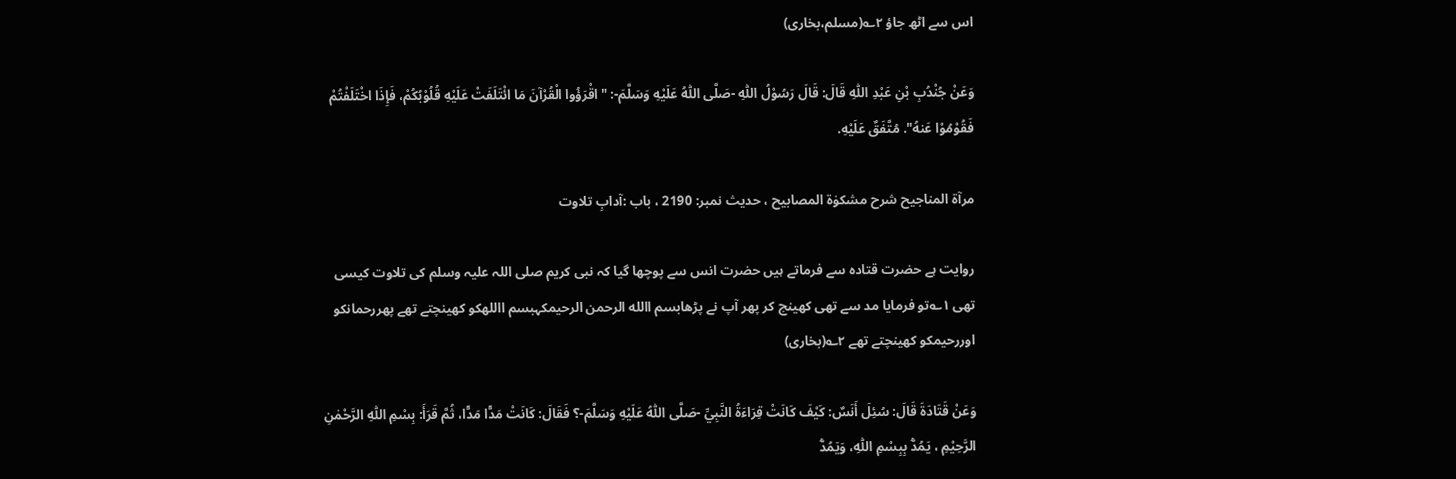اس سے اٹھ جاؤ ۲؎(مسلم،بخاری)

وَعَنْ جُنْدُبِ بْنِ عَبْدِ اللّٰهِ قَالَ: قَالَ رَسُوْلُ اللّٰهِ -صَلَّى اللّٰهُ عَلَيْهِ وَسَلَّمَ-: "اقْرَؤُوا الْقُرْآنَ مَا ائْتَلَفَتْ عَلَيْهِ قُلُوْبُكُمْ، فَإِذَا اخْتَلَفْتُمْ فَقُوْمُوْا عَنهُ". مُتَّفَقٌ عَلَيْهِ.

مرآۃ المناجیح شرح مشکوٰۃ المصابیح ، حدیث نمبر: 2190 ، باب :آدابِ تلاوت

روایت ہے حضرت قتادہ سے فرماتے ہیں حضرت انس سے پوچھا گیا کہ نبی کریم صلی اللہ علیہ وسلم کی تلاوت کیسی تھی ۱؎تو فرمایا مد سے تھی کھینچ کر پھر آپ نے پڑھابسم االله الرحمن الرحیمکہبسم االلهکو کھینچتے تھے پھررحمانکو اوررحیمکو کھینچتے تھے ۲؎(بخاری)

وَعَنْ قَتَادَةَ قَالَ: سُئِلَ أَنَسٌ: كَيْفَ كَانَتْ قِرَاءَةُ النَّبِيِّ -صَلَّى اللّٰهُ عَلَيْهِ وَسَلَّمَ-؟ فَقَالَ: كَانَتْ مَدًّا مَدًّا، ثُمَّ قَرَأَ: بِسْمِ اللّٰهِ الرَّحْمٰنِ الرَّحِيْمِ ، يَمُدُّ بِبِسْمِ اللّٰهِ، وَيَمُدُّ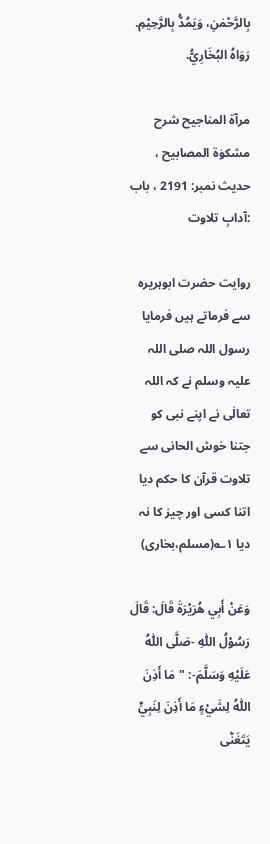بِالرَّحْمٰنِ، وَيَمُدُّ بِالرَّحِيْمِ. رَوَاهُ البُخَارِيُّ.

مرآۃ المناجیح شرح مشکوٰۃ المصابیح ، حدیث نمبر: 2191 ، باب :آدابِ تلاوت

روایت حضرت ابوہریرہ سے فرماتے ہیں فرمایا رسول اللہ صلی اللہ علیہ وسلم نے کہ اللہ تعالٰی نے اپنے نبی کو جتنا خوش الحانی سے تلاوت قرآن کا حکم دیا اتنا کسی اور چیز کا نہ دیا ۱؎(مسلم،بخاری)

وَعَنْ أَبِي هُرَيْرَةَ قَالَ: قَالَ رَسُوْلُ اللّٰهِ -صَلَّى اللّٰهُ عَلَيْهِ وَسَلَّمَ-: "مَا أَذِنَ اللّٰهُ لِشَيْءٍ مَا أَذِنَ لِنَبِيٍّ يَتَغَنّٰى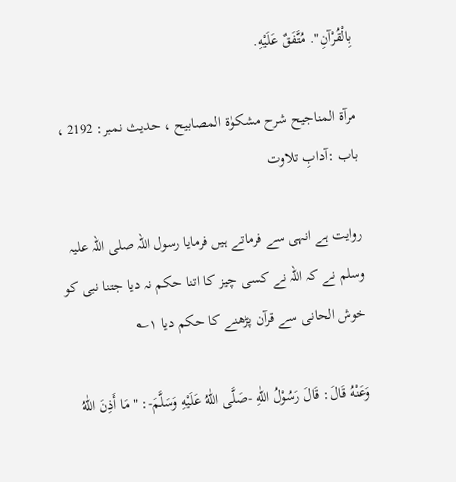بِالْقُرْآنِ". مُتَّفَقٌ عَلَيْهِ.

مرآۃ المناجیح شرح مشکوٰۃ المصابیح ، حدیث نمبر: 2192 ، باب :آدابِ تلاوت

روایت ہے انہی سے فرماتے ہیں فرمایا رسول اللہ صلی اللہ علیہ وسلم نے کہ اللہ نے کسی چیز کا اتنا حکم نہ دیا جتنا نبی کو خوش الحانی سے قرآن پڑھنے کا حکم دیا ۱؎

وَعَنْهُ قَالَ: قَالَ رَسُوْلُ اللّٰهِ -صَلَّى اللّٰهُ عَلَيْهِ وَسَلَّمَ-: "مَا أَذِنَ اللّٰهُ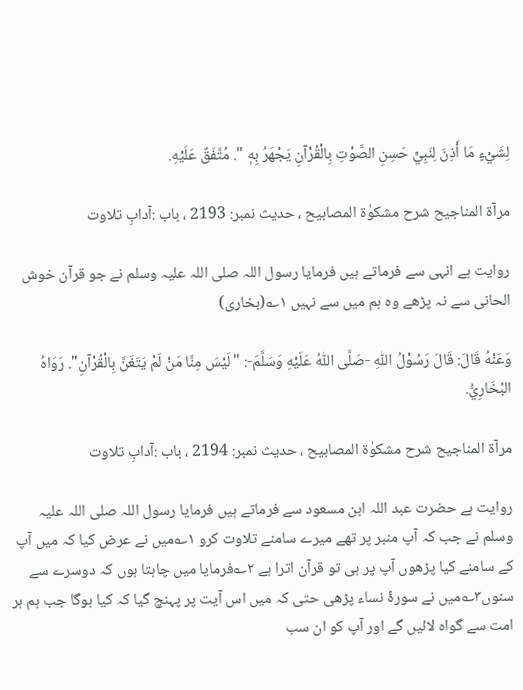لِشَيْءٍ مَا أَذِنَ لِنَبِيٍّ حَسِنِ الصَّوْتِ بِالْقُرْآنِ يَجْهَرُ بِهٖ ". مُتَّفَقٌ عَلَيْهِ.

مرآۃ المناجیح شرح مشکوٰۃ المصابیح ، حدیث نمبر: 2193 ، باب :آدابِ تلاوت

روایت ہے انہی سے فرماتے ہیں فرمایا رسول اللہ صلی اللہ علیہ وسلم نے جو قرآن خوش الحانی سے نہ پڑھے وہ ہم میں سے نہیں ۱؎(بخاری)

وَعَنْهُ قَالَ: قَالَ رَسُوْلُ اللّٰهِ -صَلَّى اللّٰهُ عَلَيْهِ وَسَلَّمَ-: "لَيْسَ مِنَّا مَنْ لَمْ يَتَغَنَّ بِالْقُرْآنِ". رَوَاهُ البُخَارِيُّ.

مرآۃ المناجیح شرح مشکوٰۃ المصابیح ، حدیث نمبر: 2194 ، باب :آدابِ تلاوت

روایت ہے حضرت عبد اللہ ابن مسعود سے فرماتے ہیں فرمایا رسول اللہ صلی اللہ علیہ وسلم نے جب کہ آپ منبر پر تھے میرے سامنے تلاوت کرو ۱؎میں نے عرض کیا کہ میں آپ کے سامنے کیا پڑھوں آپ پر ہی تو قرآن اترا ہے ۲؎فرمایا میں چاہتا ہوں کہ دوسرے سے سنوں۳؎میں نے سورۂ نساء پڑھی حتی کہ میں اس آیت پر پہنچ گیا کہ کیا ہوگا جب ہم ہر امت سے گواہ لائیں گے اور آپ کو ان سب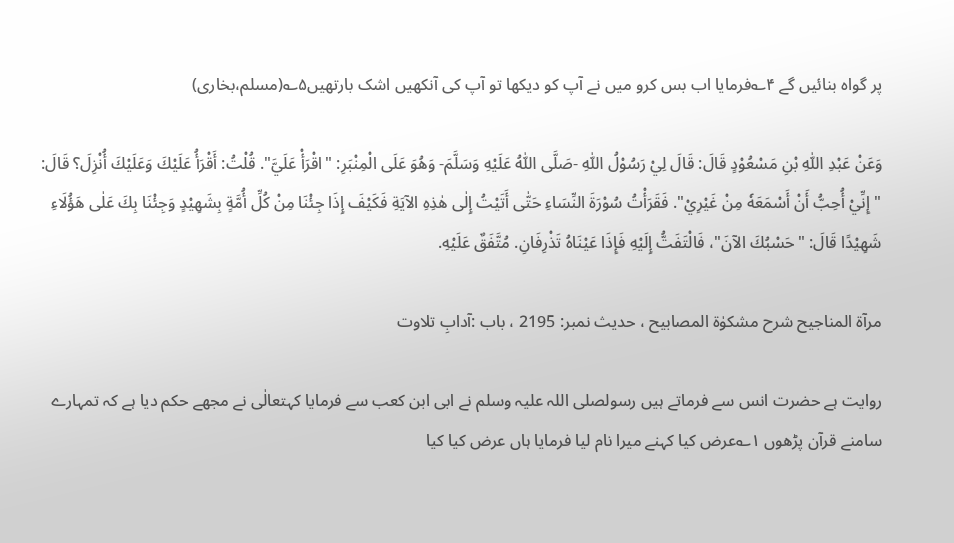پر گواہ بنائیں گے ۴؎فرمایا اب بس کرو میں نے آپ کو دیکھا تو آپ کی آنکھیں اشک بارتھیں۵؎(مسلم،بخاری)

وَعَنْ عَبْدِ اللّٰهِ بْنِ مَسْعُوْدٍ قَالَ: قَالَ لِيْ رَسُوْلُ اللّٰهِ -صَلَّى اللّٰهُ عَلَيْهِ وَسَلَّمَ- وَهُوَ عَلَى الْمِنْبَرِ: "اقْرَأْ عَلَيَّ". قُلْتُ: أَقْرَأُ عَلَيْكَ وَعَلَيْكَ أُنْزِلَ؟ قَالَ: "إِنِّيْ أُحِبُّ أَنْ أَسْمَعَهٗ مِنْ غَيْرِيْ". فَقَرَأْتُ سُوْرَةَ النِّسَاءِ حَتّٰى أَتَيْتُ إِلٰى هٰذِهِ الآيَةِ فَكَيْفَ إِذَا جِئْنَا مِنْ كُلِّ أُمَّةٍ بِشَهِيْدٍ وَجِئْنَا بِكَ عَلٰى هَؤُلَاءِ شَهِيْدًا قَالَ: "حَسْبُكَ الآنَ"، فَالْتَفَتُّ إِلَيْهِ فَإِذَا عَيْنَاهُ تَذْرِفَانِ. مُتَّفَقٌ عَلَيْهِ.

مرآۃ المناجیح شرح مشکوٰۃ المصابیح ، حدیث نمبر: 2195 ، باب :آدابِ تلاوت

روایت ہے حضرت انس سے فرماتے ہیں رسولصلی اللہ علیہ وسلم نے ابی ابن کعب سے فرمایا کہتعالٰی نے مجھے حکم دیا ہے کہ تمہارے سامنے قرآن پڑھوں ۱؎عرض کیا کہنے میرا نام لیا فرمایا ہاں عرض کیا کیا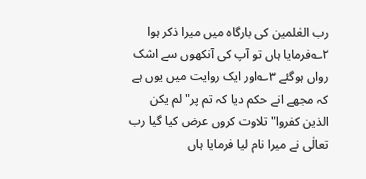رب العٰلمین کی بارگاہ میں میرا ذکر ہوا ۲؎فرمایا ہاں تو آپ کی آنکھوں سے اشک رواں ہوگئے ۳؎اور ایک روایت میں یوں ہے کہ مجھے انے حکم دیا کہ تم پر"لم یکن الذین کفروا" تلاوت کروں عرض کیا گیا رب تعالٰی نے میرا نام لیا فرمایا ہاں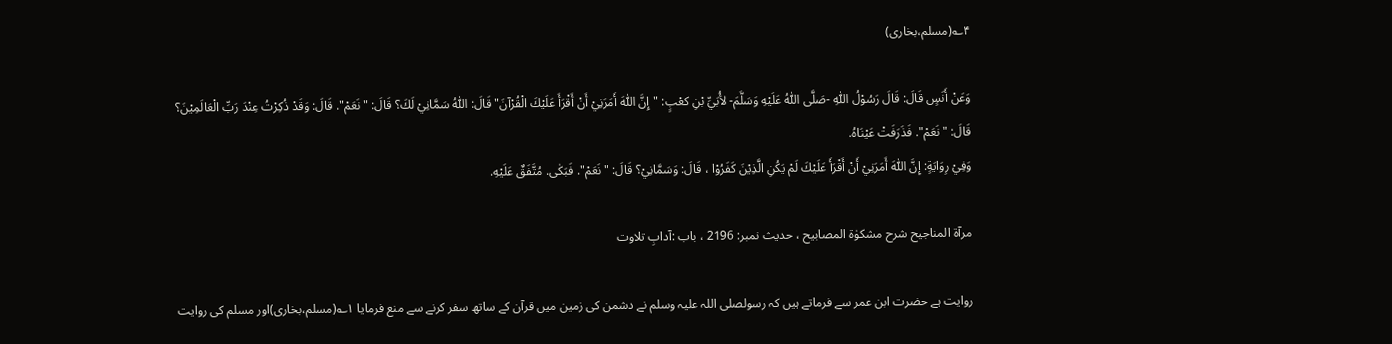۴؎(مسلم،بخاری)

وَعَنْ أَنَسٍ قَالَ: قَالَ رَسُوْلُ اللّٰهِ -صَلَّى اللّٰهُ عَلَيْهِ وَسَلَّمَ- لأُبَيِّ بْنِ كعْبٍ: "إِنَّ اللّٰهَ أَمَرَنِيْ أَنْ أَقْرَأَ عَلَيْكَ الْقُرْآنَ" قَالَ: اللّٰهُ سَمَّانِيْ لَكَ؟ قَالَ: "نَعَمْ". قَالَ: وَقَدْ ذُكِرْتُ عِنْدَ رَبِّ الْعَالَمِيْنَ؟ قَالَ: "نَعَمْ". فَذَرَفَتْ عَيْنَاهُ.
وَفِيْ رِوَايَةٍ: إِنَّ اللّٰهَ أَمَرَنِيْ أَنْ أَقْرَأَ عَلَيْكَ لَمْ يَكُنِ الَّذِيْنَ كَفَرُوْا ، قَالَ: وَسَمَّانِيْ؟ قَالَ: "نَعَمْ". فَبَكٰى. مُتَّفَقٌ عَلَيْهِ.

مرآۃ المناجیح شرح مشکوٰۃ المصابیح ، حدیث نمبر: 2196 ، باب :آدابِ تلاوت

روایت ہے حضرت ابن عمر سے فرماتے ہیں کہ رسولصلی اللہ علیہ وسلم نے دشمن کی زمین میں قرآن کے ساتھ سفر کرنے سے منع فرمایا ۱؎(مسلم،بخاری)اور مسلم کی روایت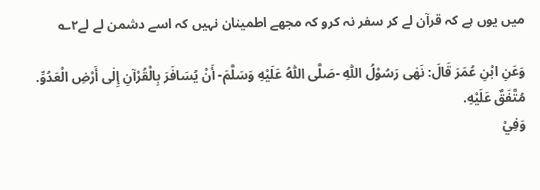میں یوں ہے کہ قرآن لے کر سفر نہ کرو کہ مجھے اطمینان نہیں کہ اسے دشمن لے لے۲؎

وَعَنِ ابْنِ عُمَرَ قَالَ: نَهٰى رَسُوْلُ اللّٰهِ -صَلَّى اللّٰهُ عَلَيْهِ وَسَلَّمَ- أَنْ يُسَافَرَ بِالْقُرْآنِ إِلٰى أَرْضِ الْعَدُوِّ. مُتَّفَقٌ عَلَيْهِ.
وَفِيْ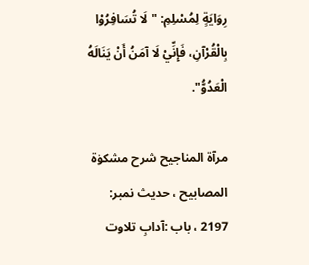رِوَايَةٍ لِمُسْلِمِ: "لَا تُسَافِرُوْا بِالْقُرْآنِ، فَإِنِّيْ لَا آمَنُ أَنْ يَنَالَهُ الْعَدُوُّ".

مرآۃ المناجیح شرح مشکوٰۃ المصابیح ، حدیث نمبر: 2197 ، باب :آدابِ تلاوت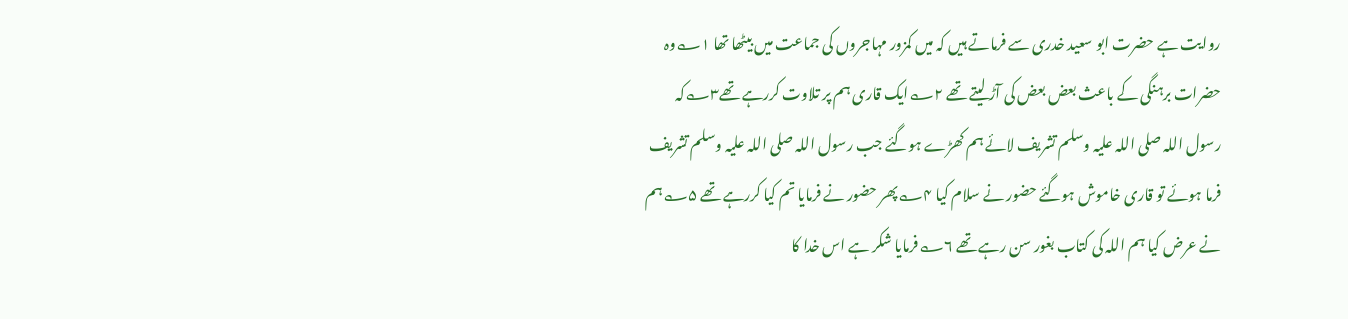روایت ہے حضرت ابو سعید خدری سے فرماتے ہیں کہ میں کمزور مہاجروں کی جماعت میں بیٹھا تھا ۱؎وہ حضرات برہنگی کے باعث بعض بعض کی آڑ لیتے تھے ۲؎ایک قاری ہم پر تلاوت کررہے تھے۳؎کہ رسول اللہ صلی اللہ علیہ وسلم تشریف لائے ہم کھڑے ہوگئے جب رسول اللہ صلی اللہ علیہ وسلم تشریف فرما ہوئے تو قاری خاموش ہوگئے حضور نے سلام کیا ۴؎پھر حضور نے فرمایا تم کیا کررہے تھے ۵؎ہم نے عرض کیا ہم اللہ کی کتاب بغور سن رہے تھے ۶؎فرمایا شکر ہے اس خدا کا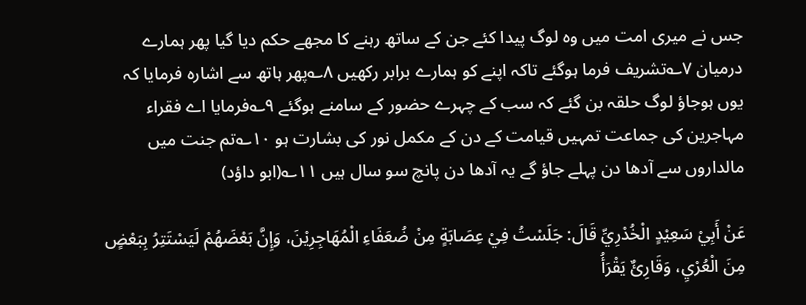جس نے میری امت میں وہ لوگ پیدا کئے جن کے ساتھ رہنے کا مجھے حکم دیا گیا پھر ہمارے درمیان ۷؎تشریف فرما ہوگئے تاکہ اپنے کو ہمارے برابر رکھیں ۸؎پھر ہاتھ سے اشارہ فرمایا کہ یوں ہوجاؤ لوگ حلقہ بن گئے کہ سب کے چہرے حضور کے سامنے ہوگئے ۹؎فرمایا اے فقراء مہاجرین کی جماعت تمہیں قیامت کے دن کے مکمل نور کی بشارت ہو ۱۰؎تم جنت میں مالداروں سے آدھا دن پہلے جاؤ گے یہ آدھا دن پانچ سو سال ہیں ۱۱؎(ابو داؤد)

عَنْ أَبِيْ سَعِيْدٍ الْخُدْرِيِّ قَالَ: جَلَسْتُ فِيْ عِصَابَةٍ مِنْ ضُعَفَاءِ الْمُهَاجِرِيْنَ، وَإِنَّ بَعْضَهُمْ لَيَسْتَتِرُ بِبَعْضٍ مِنَ الْعُرْيِ، وَقَارِئٌ يَقْرَأُ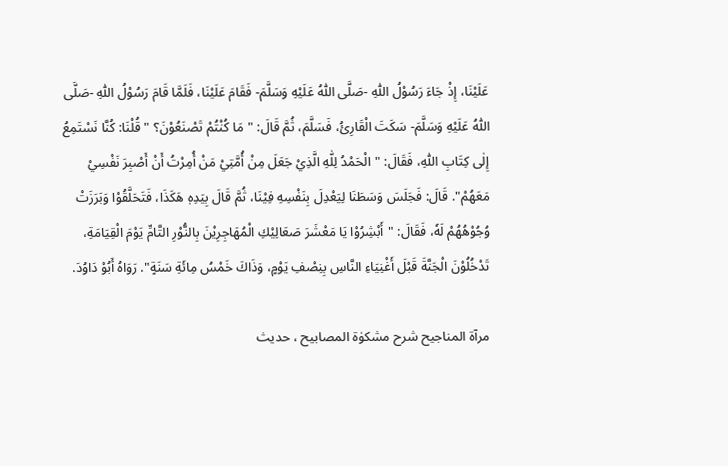عَلَيْنَا، إِذْ جَاءَ رَسُوْلُ اللّٰهِ -صَلَّى اللّٰهُ عَلَيْهِ وَسَلَّمَ- فَقَامَ عَلَيْنَا، فَلَمَّا قَامَ رَسُوْلُ اللّٰهِ -صَلَّى اللّٰهُ عَلَيْهِ وَسَلَّمَ- سَكَتَ الْقَارِئُ، فَسَلَّمَ، ثُمَّ قَالَ: "مَا كُنْتُمْ تَصْنَعُوْنَ؟ " قُلْنَا: كُنَّا نَسْتَمِعُ إِلٰى كِتَابِ اللّٰهِ، فَقَالَ: "الْحَمْدُ لِلّٰهِ الَّذِيْ جَعَلَ مِنْ أُمَّتِيْ مَنْ أُمِرْتُ أَنْ أَصْبِرَ نَفْسِيْ مَعَهُمْ". قَالَ: فَجَلَسَ وَسَطَنَا لِيَعْدِلَ بِنَفْسِهِ فِيْنَا، ثُمَّ قَالَ بِيَدِهٖ هَكَذَا، فَتَحَلَّقُوْا وَبَرَزَتْ وُجُوْهُهُمْ لَهٗ، فَقَالَ: "أَبْشِرُوْا يَا مَعْشَرَ صَعَالِيْكِ الْمُهَاجِرِيْنَ بِالنُّوْرِ التَّامِّ يَوْمَ الْقِيَامَةِ، تَدْخُلُوْنَ الْجَنَّةَ قَبْلَ أَغْنِيَاءِ النَّاسِ بِنِصْفِ يَوْمٍ، وَذَاكَ خَمْسُ مِائَةِ سَنَةٍ". رَوَاهُ أَبُوْ دَاوُدَ.

مرآۃ المناجیح شرح مشکوٰۃ المصابیح ، حدیث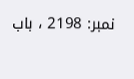نمبر: 2198 ، باب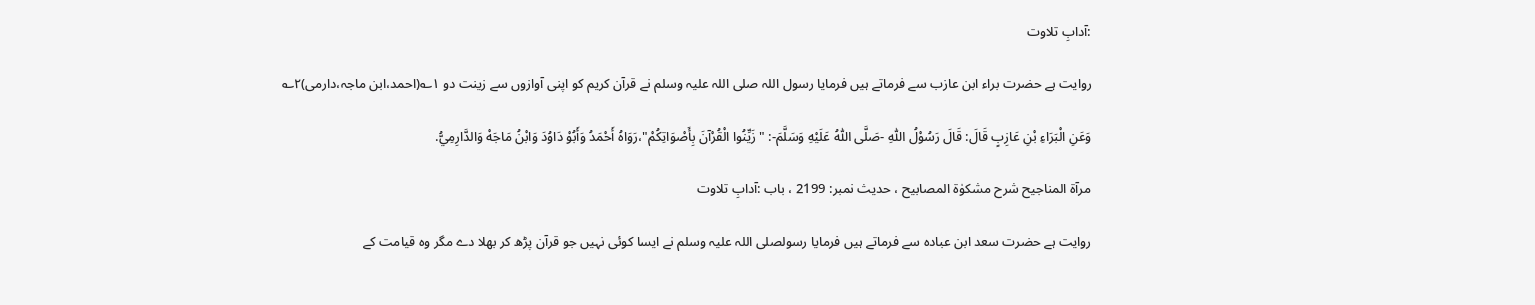:آدابِ تلاوت

روایت ہے حضرت براء ابن عازب سے فرماتے ہیں فرمایا رسول اللہ صلی اللہ علیہ وسلم نے قرآن کریم کو اپنی آوازوں سے زینت دو ۱؎(احمد،ابن ماجہ،دارمی)۲؎

وَعَنِ الْبَرَاءِ بْنِ عَازِبٍ قَالَ: قَالَ رَسُوْلُ اللّٰهِ -صَلَّى اللّٰهُ عَلَيْهِ وَسَلَّمَ-: "زَيِّنُوا الْقُرْآنَ بِأَصْوَاتِكُمْ"،رَوَاهُ أَحْمَدُ وَأَبُوْ دَاوُدَ وَابْنُ مَاجَهْ وَالدَّارِمِيُّ.

مرآۃ المناجیح شرح مشکوٰۃ المصابیح ، حدیث نمبر: 2199 ، باب :آدابِ تلاوت

روایت ہے حضرت سعد ابن عبادہ سے فرماتے ہیں فرمایا رسولصلی اللہ علیہ وسلم نے ایسا کوئی نہیں جو قرآن پڑھ کر بھلا دے مگر وہ قیامت کے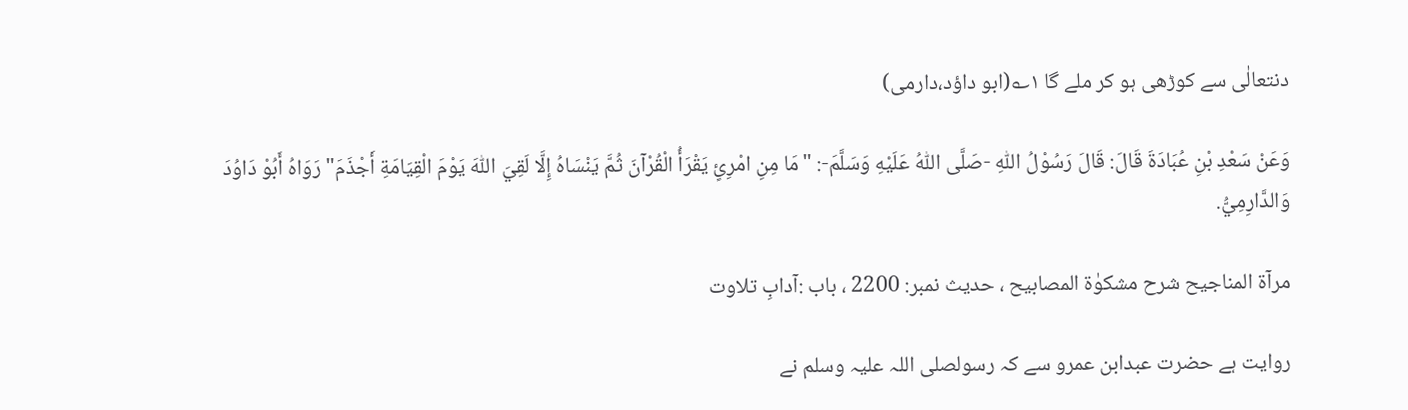دنتعالٰی سے کوڑھی ہو کر ملے گا ۱؎(ابو داؤد،دارمی)

وَعَنْ سَعْدِ بْنِ عُبَادَةَ قَالَ: قَالَ رَسُوْلُ اللّٰهِ -صَلَّى اللّٰهُ عَلَيْهِ وَسَلَّمَ-: "مَا مِنِ امْرِئٍ يَقْرَأُ الْقُرْآنَ ثُمَّ يَنْسَاهُ إِلَّا لَقِيَ اللّٰهَ يَوْمَ الْقِيَامَةِ أَجْذَمَ"رَوَاهُ أَبُوْ دَاوُدَ وَالدَّارِمِيُّ.

مرآۃ المناجیح شرح مشکوٰۃ المصابیح ، حدیث نمبر: 2200 ، باب :آدابِ تلاوت

روایت ہے حضرت عبدابن عمرو سے کہ رسولصلی اللہ علیہ وسلم نے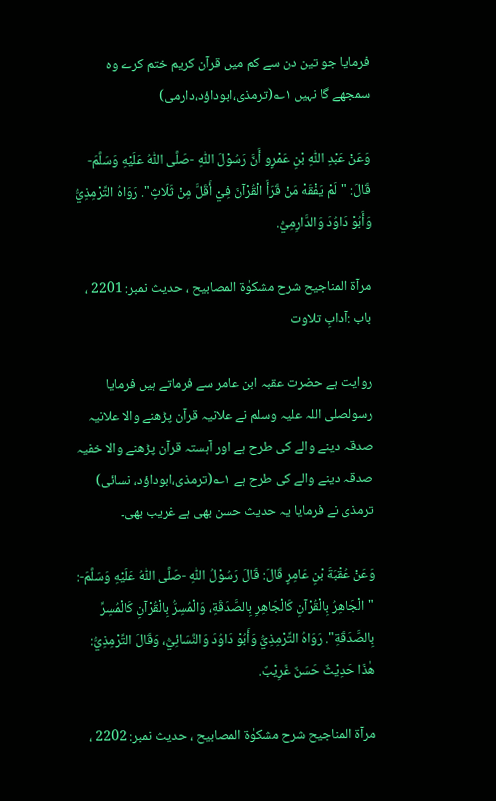فرمایا جو تین دن سے کم میں قرآن کریم ختم کرے وہ سمجھے گا نہیں ۱؎(ترمذی،ابوداؤد،دارمی)

وَعَنْ عَبْدِ اللّٰهِ بْنِ عَمْرٍو أَنَّ رَسُوْلَ اللّٰهِ -صَلَّى اللّٰهُ عَلَيْهِ وَسَلَّمَ- قَالَ: "لَمْ يَفْقَهْ مَنْ قَرَأَ الْقُرْآنَ فِيْ أَقَلَّ مِنْ ثَلَاثٍ". رَوَاهُ التِّرْمِذِيُّ وَأَبُوْ دَاوُدَ وَالدَّارِمِيُّ.

مرآۃ المناجیح شرح مشکوٰۃ المصابیح ، حدیث نمبر: 2201 ، باب :آدابِ تلاوت

روایت ہے حضرت عقبہ ابن عامر سے فرماتے ہیں فرمایا رسولصلی اللہ علیہ وسلم نے علانیہ قرآن پڑھنے والا علانیہ صدقہ دینے والے کی طرح ہے اور آہستہ قرآن پڑھنے والا خفیہ صدقہ دینے والے کی طرح ہے ۱؎(ترمذی،ابوداؤد، نسائی) ترمذی نے فرمایا یہ حدیث حسن بھی ہے غریب بھی۔

وَعَنْ عُقْبَةَ بْنِ عَامِرٍ قَالَ: قَالَ رَسُوْلُ اللّٰهِ -صَلَّى اللّٰهُ عَلَيْهِ وَسَلَّمَ-: "الْجَاهِرُ بِالْقُرْآنِ كَالْجَاهِرِ بِالصَّدَقَةِ، وَالْمُسِرُّ بِالْقُرْآنِ كَالْمُسِرِّ بِالصَّدَقَةِ". رَوَاهُ التِّرْمِذِيُّ وَأَبُوْ دَاوُدَ وَالنَّسَائِيُّ، وَقَالَ التِّرْمِذِيُّ: هٰذَا حَدِيْثٌ حَسَنٌ غَرِيْبٌ.

مرآۃ المناجیح شرح مشکوٰۃ المصابیح ، حدیث نمبر: 2202 ،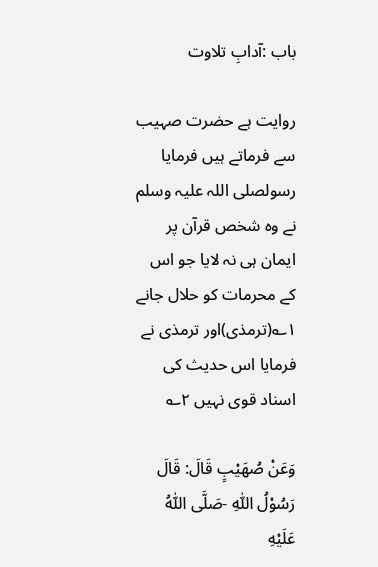باب :آدابِ تلاوت

روایت ہے حضرت صہیب سے فرماتے ہیں فرمایا رسولصلی اللہ علیہ وسلم نے وہ شخص قرآن پر ایمان ہی نہ لایا جو اس کے محرمات کو حلال جانے ۱؎(ترمذی)اور ترمذی نے فرمایا اس حدیث کی اسناد قوی نہیں ۲؎

وَعَنْ صُهَيْبٍ قَالَ: قَالَ رَسُوْلُ اللّٰهِ -صَلَّى اللّٰهُ عَلَيْهِ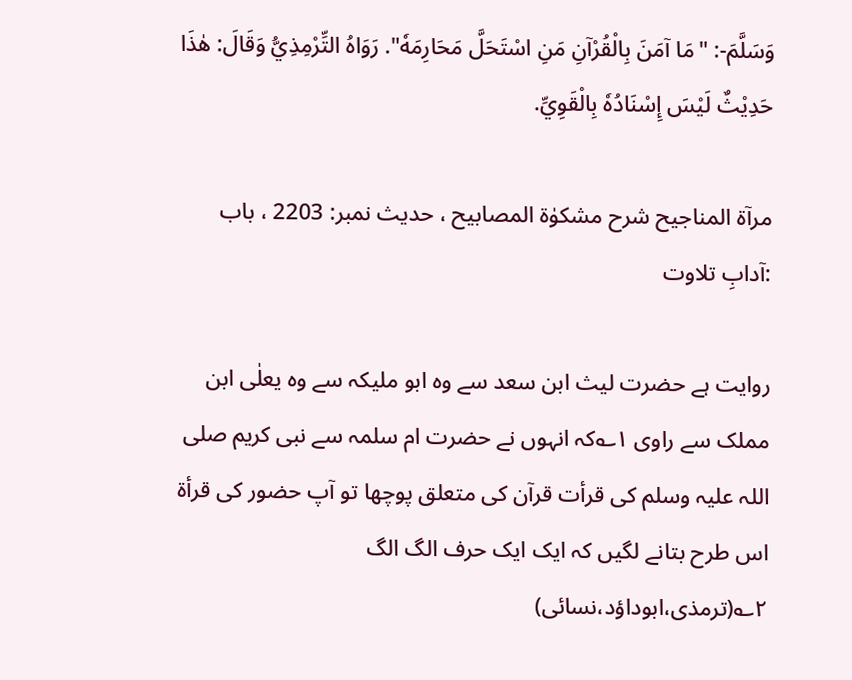وَسَلَّمَ-: "مَا آمَنَ بِالْقُرْآنِ مَنِ اسْتَحَلَّ مَحَارِمَهٗ". رَوَاهُ التِّرْمِذِيُّ وَقَالَ: هٰذَا حَدِيْثٌ لَيْسَ إِسْنَادُهٗ بِالْقَوِيِّ.

مرآۃ المناجیح شرح مشکوٰۃ المصابیح ، حدیث نمبر: 2203 ، باب :آدابِ تلاوت

روایت ہے حضرت لیث ابن سعد سے وہ ابو ملیکہ سے وہ یعلٰی ابن مملک سے راوی ۱؎کہ انہوں نے حضرت ام سلمہ سے نبی کریم صلی اللہ علیہ وسلم کی قرأت قرآن کی متعلق پوچھا تو آپ حضور کی قرأۃ اس طرح بتانے لگیں کہ ایک ایک حرف الگ الگ ۲؎(ترمذی،ابوداؤد،نسائی)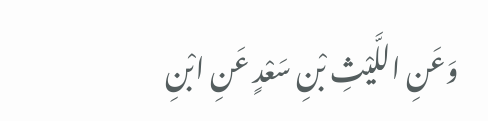وَعَنِ اللَّيْثِ بْنِ سَعْدٍ عَنِ ابْنِ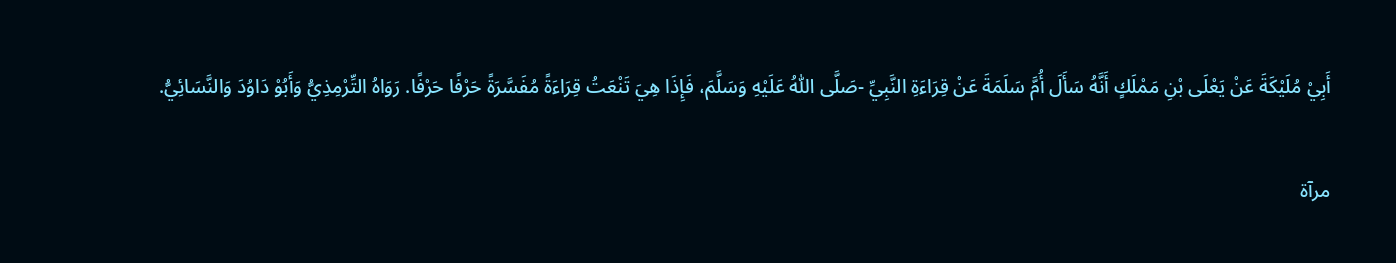أَبِيْ مُلَيْكَةَ عَنْ يَعْلَى بْنِ مَمْلَكٍ أَنَّهُ سَأَلَ أُمَّ سَلَمَةَ عَنْ قِرَاءَةِ النَّبِيِّ -صَلَّى اللّٰهُ عَلَيْهِ وَسَلَّمَ، فَإِذَا هِيَ تَنْعَتُ قِرَاءَةً مُفَسَّرَةً حَرْفًا حَرْفًا. رَوَاهُ التِّرْمِذِيُّ وَأَبُوْ دَاوُدَ وَالنَّسَائِيُّ.

مرآۃ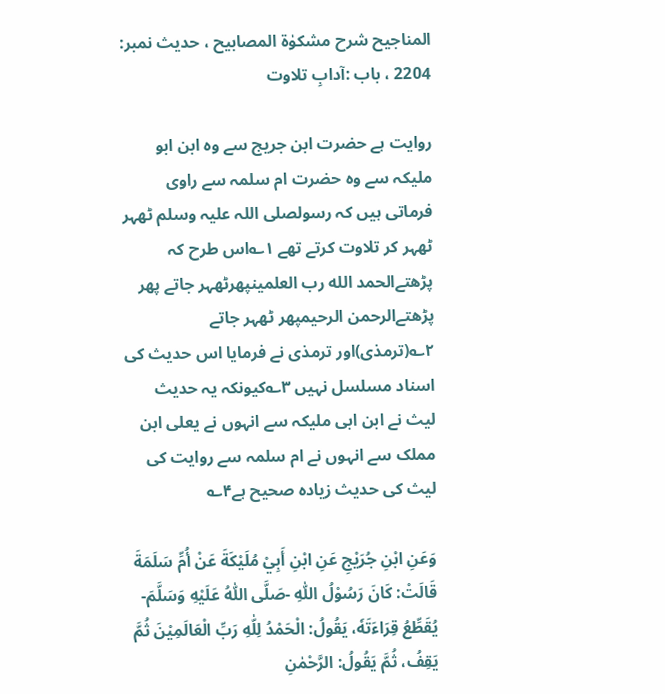المناجیح شرح مشکوٰۃ المصابیح ، حدیث نمبر: 2204 ، باب :آدابِ تلاوت

روایت ہے حضرت ابن جریج سے وہ ابن ابو ملیکہ سے وہ حضرت ام سلمہ سے راوی فرماتی ہیں کہ رسولصلی اللہ علیہ وسلم ٹھہر ٹھہر کر تلاوت کرتے تھے ۱؎اس طرح کہ پڑھتےالحمد الله رب العلمینپھرٹھہر جاتے پھر پڑھتےالرحمن الرحیمپھر ٹھہر جاتے ۲؎(ترمذی)اور ترمذی نے فرمایا اس حدیث کی اسناد مسلسل نہیں ۳؎کیونکہ یہ حدیث لیث نے ابن ابی ملیکہ سے انہوں نے یعلی ابن مملک سے انہوں نے ام سلمہ سے روایت کی لیث کی حدیث زیادہ صحیح ہے۴؎

وَعَنِ ابْنِ جُرَيْجِ عَنِ ابْنِ أَبِيْ مُلَيْكَةَ عَنْ أُمِّ سَلَمَةَ قَالَتْ: كَانَ رَسُوْلُ اللّٰهِ -صَلَّى اللّٰهُ عَلَيْهِ وَسَلَّمَ- يُقَطِّعُ قِرَاءَتَهٗ، يَقُولُ: الْحَمْدُ لِلّٰهِ رَبِّ الْعَالَمِيْنَ ثُمَّ يَقِفُ، ثُمَّ يَقُولُ: الرَّحْمٰنِ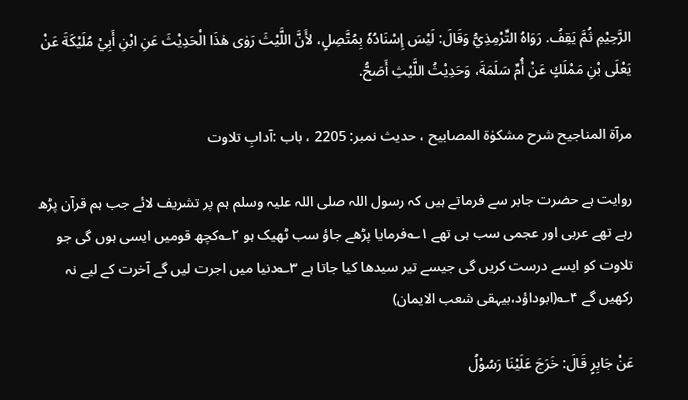الرَّحِيْمِ ثُمَّ يَقِفُ. رَوَاهُ التِّرْمِذِيُّ وَقَالَ: لَيْسَ إِسْنَادُهٗ بِمُتَّصِلٍ، لأَنَّ اللَّيْثَ رَوٰى هٰذَا الْحَدِيْثَ عَنِ ابْنِ أَبِيْ مُلَيْكَةَ عَنْ يَعْلَى بْنِ مَمْلَكٍ عَنْ أُمِّ سَلَمَةَ، وَحَدِيْثُ اللَّيْثِ أَصَحُّ.

مرآۃ المناجیح شرح مشکوٰۃ المصابیح ، حدیث نمبر: 2205 ، باب :آدابِ تلاوت

روایت ہے حضرت جابر سے فرماتے ہیں کہ رسول اللہ صلی اللہ علیہ وسلم ہم پر تشریف لائے جب ہم قرآن پڑھ رہے تھے عربی اور عجمی سب ہی تھے ۱؎فرمایا پڑھے جاؤ سب ٹھیک ہو ۲؎کچھ قومیں ایسی ہوں گی جو تلاوت کو ایسے درست کریں گی جیسے تیر سیدھا کیا جاتا ہے ۳؎دنیا میں اجرت لیں گے آخرت کے لیے نہ رکھیں گے ۴؎(ابوداؤد،بیہقی شعب الایمان)

عَنْ جَابِرٍ قَالَ: خَرَجَ عَلَيْنَا رَسُوْلُ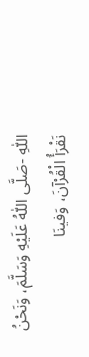اللّٰهِ -صَلَّى اللّٰهُ عَلَيْهِ وَسَلَّمَ، وَنَحْنُ نَقْرَأُ الْقُرْآنَ، وَفينَا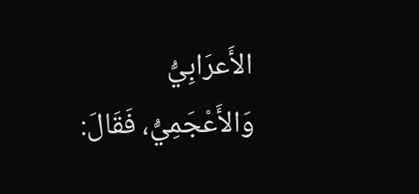الأَعرَابِيُّ وَالأَعْجَمِيُّ، فَقَالَ: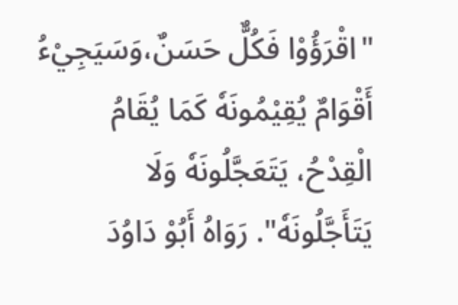"اقْرَؤُوْا فَكُلٌّ حَسَنٌ،وَسَيَجِيْءُ أَقْوَامٌ يُقِيْمُونَهٗ كَمَا يُقَامُ الْقِدْحُ، يَتَعَجَّلُونَهٗ وَلَا يَتَأَجَّلُونَهٗ". رَوَاهُ أَبُوْ دَاوُدَ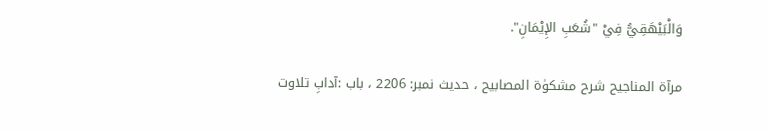وَالْبَيْهَقِيُّ فِيْ "شُعَبِ الإِيْمَانِ".

مرآۃ المناجیح شرح مشکوٰۃ المصابیح ، حدیث نمبر: 2206 ، باب :آدابِ تلاوت